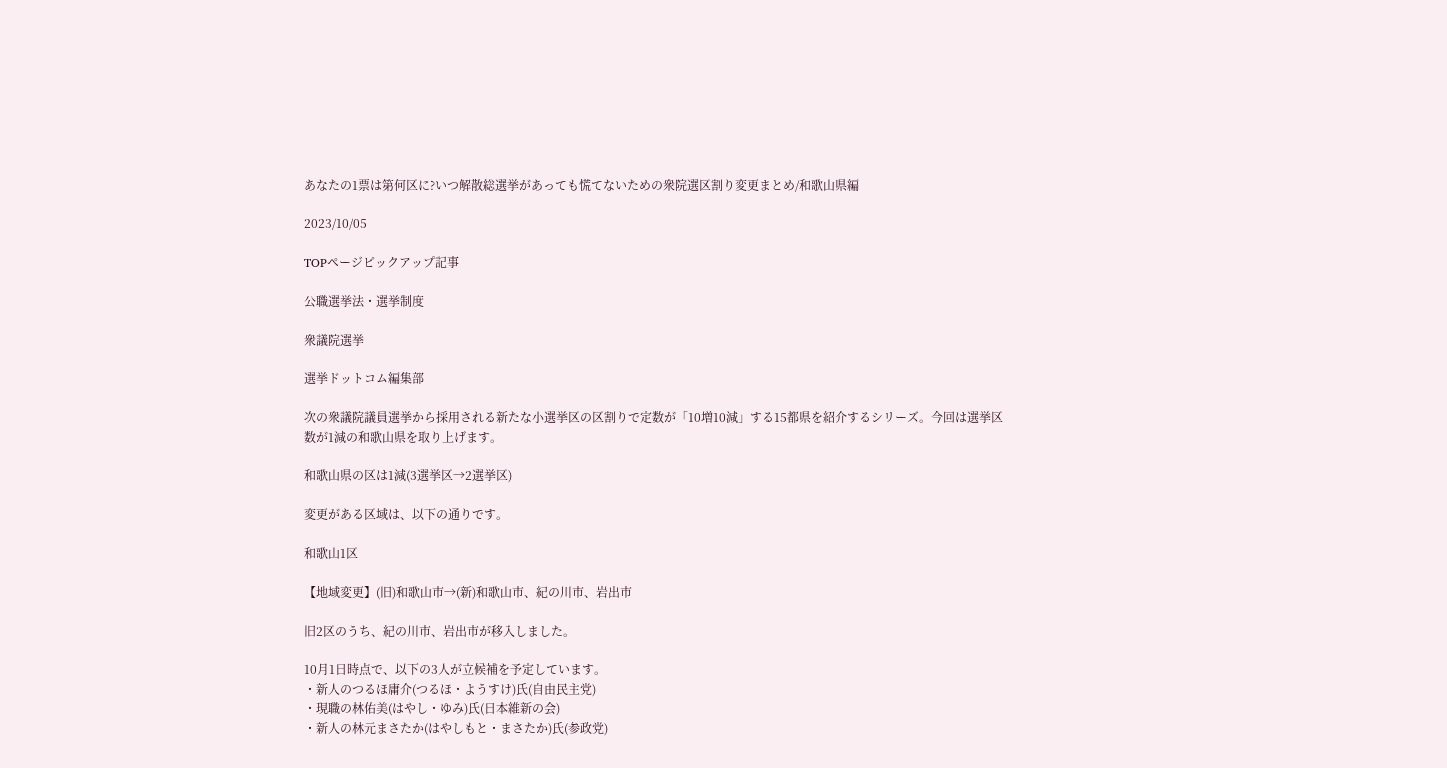あなたの1票は第何区に?いつ解散総選挙があっても慌てないための衆院選区割り変更まとめ/和歌山県編

2023/10/05

TOPページピックアップ記事

公職選挙法・選挙制度

衆議院選挙

選挙ドットコム編集部

次の衆議院議員選挙から採用される新たな小選挙区の区割りで定数が「10増10減」する15都県を紹介するシリーズ。今回は選挙区数が1減の和歌山県を取り上げます。

和歌山県の区は1減(3選挙区→2選挙区)

変更がある区域は、以下の通りです。

和歌山1区

【地域変更】(旧)和歌山市→(新)和歌山市、紀の川市、岩出市

旧2区のうち、紀の川市、岩出市が移入しました。

10月1日時点で、以下の3人が立候補を予定しています。
・新人のつるほ庸介(つるほ・ようすけ)氏(自由民主党)
・現職の林佑美(はやし・ゆみ)氏(日本維新の会)
・新人の林元まさたか(はやしもと・まさたか)氏(参政党)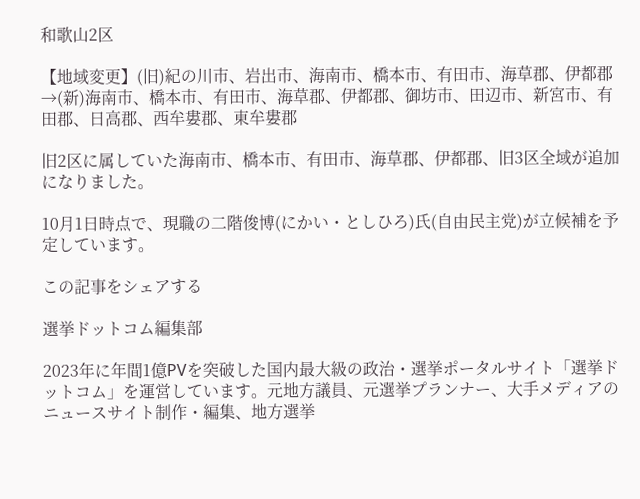和歌山2区

【地域変更】(旧)紀の川市、岩出市、海南市、橋本市、有田市、海草郡、伊都郡→(新)海南市、橋本市、有田市、海草郡、伊都郡、御坊市、田辺市、新宮市、有田郡、日高郡、西牟婁郡、東牟婁郡

旧2区に属していた海南市、橋本市、有田市、海草郡、伊都郡、旧3区全域が追加になりました。

10月1日時点で、現職の二階俊博(にかい・としひろ)氏(自由民主党)が立候補を予定しています。

この記事をシェアする

選挙ドットコム編集部

2023年に年間1億PVを突破した国内最大級の政治・選挙ポータルサイト「選挙ドットコム」を運営しています。元地方議員、元選挙プランナー、大手メディアのニュースサイト制作・編集、地方選挙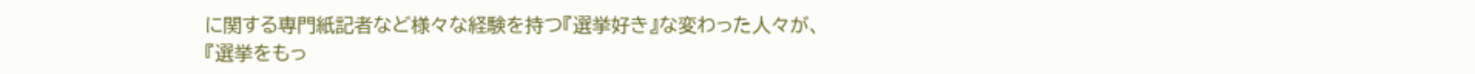に関する専門紙記者など様々な経験を持つ『選挙好き』な変わった人々が、『選挙をもっ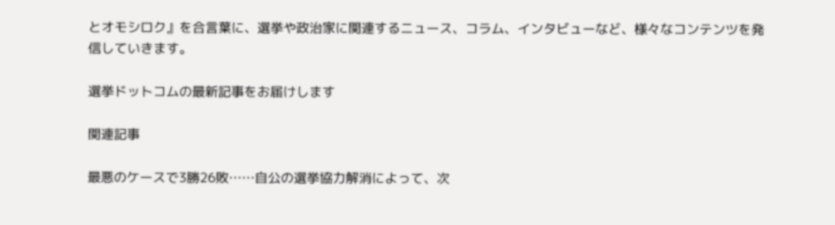とオモシロク』を合言葉に、選挙や政治家に関連するニュース、コラム、インタビューなど、様々なコンテンツを発信していきます。

選挙ドットコムの最新記事をお届けします

関連記事

最悪のケースで3勝26敗……自公の選挙協力解消によって、次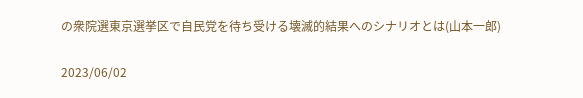の衆院選東京選挙区で自民党を待ち受ける壊滅的結果へのシナリオとは(山本一郎)

2023/06/02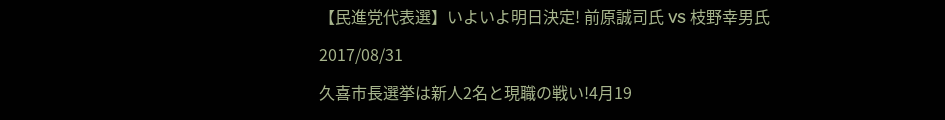【民進党代表選】いよいよ明日決定! 前原誠司氏 VS 枝野幸男氏

2017/08/31

久喜市長選挙は新人2名と現職の戦い!4月19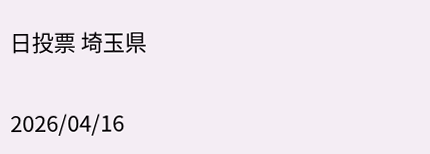日投票 埼玉県

2026/04/16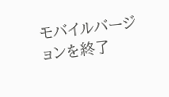モバイルバージョンを終了